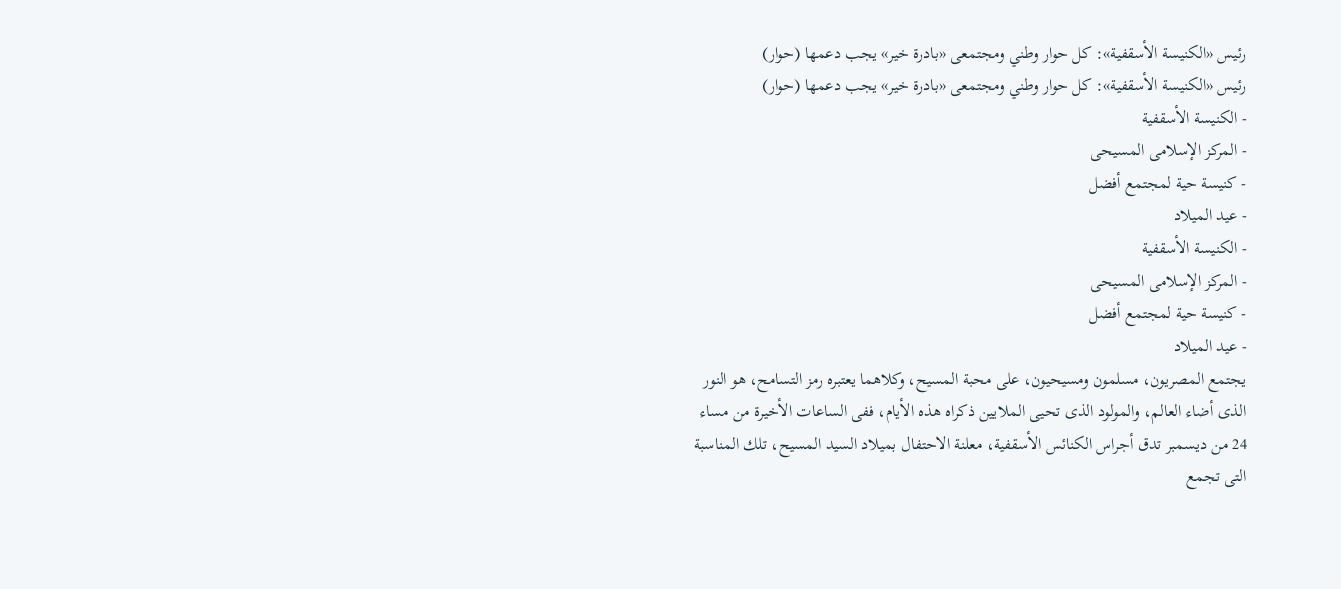رئيس «الكنيسة الأسقفية»: كل حوار وطني ومجتمعى «بادرة خير» يجب دعمها (حوار)
رئيس «الكنيسة الأسقفية»: كل حوار وطني ومجتمعى «بادرة خير» يجب دعمها (حوار)
- الكنيسة الأسقفية
- المركز الإسلامى المسيحى
- كنيسة حية لمجتمع أفضل
- عيد الميلاد
- الكنيسة الأسقفية
- المركز الإسلامى المسيحى
- كنيسة حية لمجتمع أفضل
- عيد الميلاد
يجتمع المصريون، مسلمون ومسيحيون، على محبة المسيح، وكلاهما يعتبره رمز التسامح، هو النور الذى أضاء العالم، والمولود الذى تحيى الملايين ذكراه هذه الأيام، ففى الساعات الأخيرة من مساء 24 من ديسمبر تدق أجراس الكنائس الأسقفية، معلنة الاحتفال بميلاد السيد المسيح، تلك المناسبة التى تجمع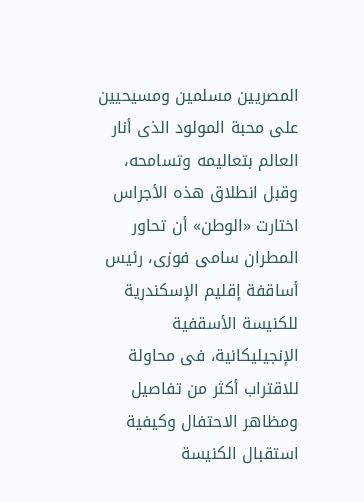المصريين مسلمين ومسيحيين على محبة المولود الذى أنار العالم بتعاليمه وتسامحه، وقبل انطلاق هذه الأجراس اختارت «الوطن» أن تحاور المطران سامى فوزى، رئيس أساقفة إقليم الإسكندرية للكنيسة الأسقفية الإنجيليكانية، فى محاولة للاقتراب أكثر من تفاصيل ومظاهر الاحتفال وكيفية استقبال الكنيسة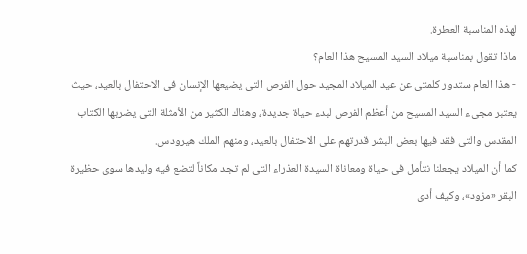لهذه المناسبة العطرة.
ماذا تقول بمناسبة ميلاد السيد المسيح هذا العام؟
- هذا العام ستدور كلمتى عن عيد الميلاد المجيد حول الفرص التى يضيعها الإنسان فى الاحتفال بالعيد، حيث يعتبر مجىء السيد المسيح من أعظم الفرص لبدء حياة جديدة، وهناك الكثير من الأمثلة التى يضربها الكتاب المقدس والتى فقد فيها بعض البشر قدرتهم على الاحتفال بالعيد، ومنهم الملك هيرودس.
كما أن الميلاد يجعلنا نتأمل فى حياة ومعاناة السيدة العذراء التى لم تجد مكاناً لتضع فيه وليدها سوى حظيرة البقر «مزود»، وكيف أدى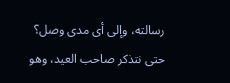رسالته، وإلى أى مدى وصل؟ حتى نتذكر صاحب العيد، وهو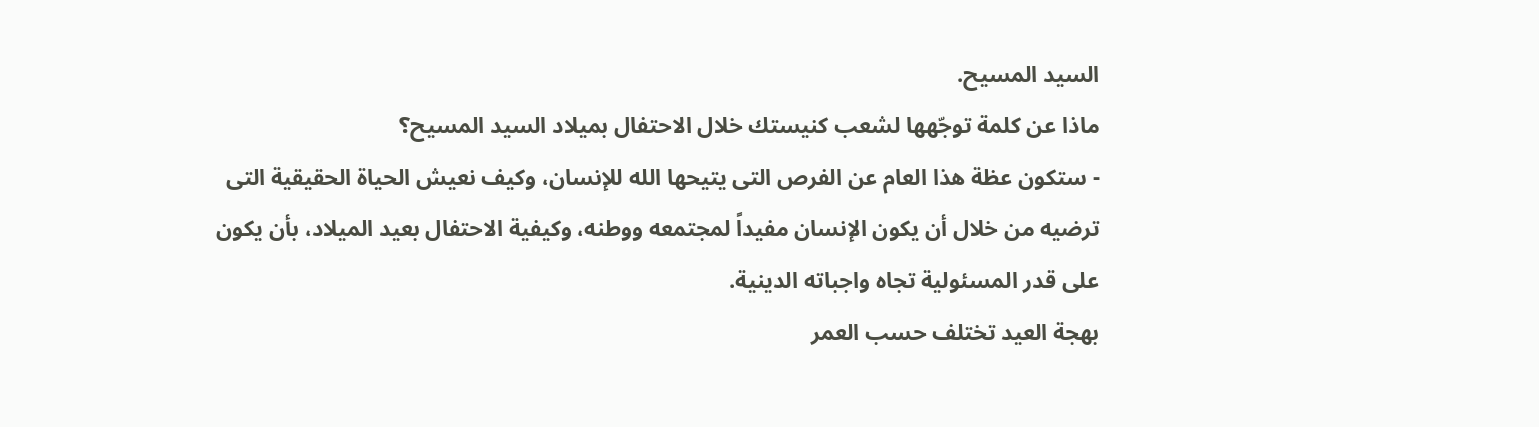السيد المسيح.
ماذا عن كلمة توجّهها لشعب كنيستك خلال الاحتفال بميلاد السيد المسيح؟
- ستكون عظة هذا العام عن الفرص التى يتيحها الله للإنسان، وكيف نعيش الحياة الحقيقية التى ترضيه من خلال أن يكون الإنسان مفيداً لمجتمعه ووطنه، وكيفية الاحتفال بعيد الميلاد، بأن يكون على قدر المسئولية تجاه واجباته الدينية.
بهجة العيد تختلف حسب العمر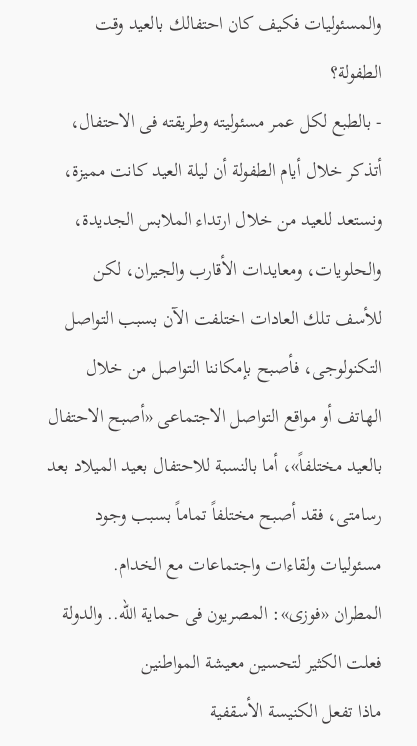والمسئوليات فكيف كان احتفالك بالعيد وقت الطفولة؟
- بالطبع لكل عمر مسئوليته وطريقته فى الاحتفال، أتذكر خلال أيام الطفولة أن ليلة العيد كانت مميزة، ونستعد للعيد من خلال ارتداء الملابس الجديدة، والحلويات، ومعايدات الأقارب والجيران، لكن للأسف تلك العادات اختلفت الآن بسبب التواصل التكنولوجى، فأصبح بإمكاننا التواصل من خلال الهاتف أو مواقع التواصل الاجتماعى «أصبح الاحتفال بالعيد مختلفاً»، أما بالنسبة للاحتفال بعيد الميلاد بعد رسامتى، فقد أصبح مختلفاً تماماً بسبب وجود مسئوليات ولقاءات واجتماعات مع الخدام.
المطران «فوزى»: المصريون فى حماية الله.. والدولة فعلت الكثير لتحسين معيشة المواطنين
ماذا تفعل الكنيسة الأسقفية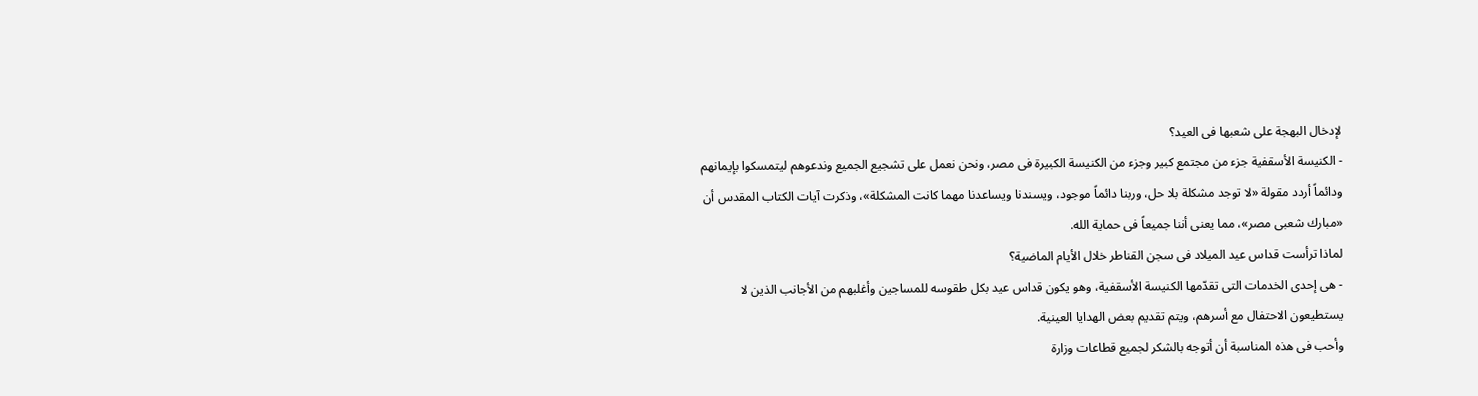لإدخال البهجة على شعبها فى العيد؟
- الكنيسة الأسقفية جزء من مجتمع كبير وجزء من الكنيسة الكبيرة فى مصر، ونحن نعمل على تشجيع الجميع وندعوهم ليتمسكوا بإيمانهم ودائماً أردد مقولة «لا توجد مشكلة بلا حل، وربنا دائماً موجود، ويسندنا ويساعدنا مهما كانت المشكلة»، وذكرت آيات الكتاب المقدس أن «مبارك شعبى مصر»، مما يعنى أننا جميعاً فى حماية الله.
لماذا ترأست قداس عيد الميلاد فى سجن القناطر خلال الأيام الماضية؟
- هى إحدى الخدمات التى تقدّمها الكنيسة الأسقفية، وهو يكون قداس عيد بكل طقوسه للمساجين وأغلبهم من الأجانب الذين لا يستطيعون الاحتفال مع أسرهم، ويتم تقديم بعض الهدايا العينية.
وأحب فى هذه المناسبة أن أتوجه بالشكر لجميع قطاعات وزارة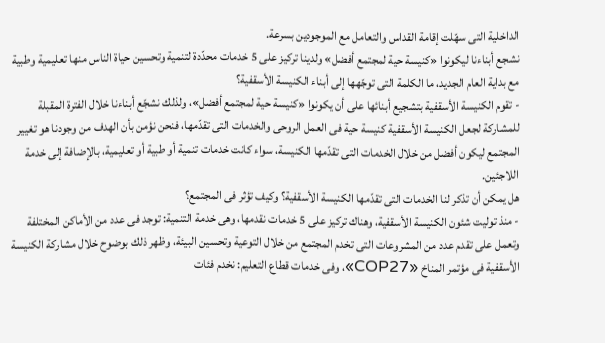الداخلية التى سهّلت إقامة القداس والتعامل مع الموجودين بسرعة.
نشجع أبناءنا ليكونوا «كنيسة حية لمجتمع أفضل» ولدينا تركيز على 5 خدمات محدّدة لتنمية وتحسين حياة الناس منها تعليمية وطبية
مع بداية العام الجديد، ما الكلمة التى توجّهها إلى أبناء الكنيسة الأسقفية؟
- تقوم الكنيسة الأسقفية بتشجيع أبنائها على أن يكونوا «كنيسة حية لمجتمع أفضل»، ولذلك نشجّع أبناءنا خلال الفترة المقبلة للمشاركة لجعل الكنيسة الأسقفية كنيسة حية فى العمل الروحى والخدمات التى تقدّمها، فنحن نؤمن بأن الهدف من وجودنا هو تغيير المجتمع ليكون أفضل من خلال الخدمات التى تقدّمها الكنيسة، سواء كانت خدمات تنمية أو طبية أو تعليمية، بالإضافة إلى خدمة اللاجئين.
هل يمكن أن تذكر لنا الخدمات التى تقدّمها الكنيسة الأسقفية؟ وكيف تؤثر فى المجتمع؟
- منذ توليت شئون الكنيسة الأسقفية، وهناك تركيز على 5 خدمات نقدمها، وهى خدمة التنمية: توجد فى عدد من الأماكن المختلفة وتعمل على تقدم عدد من المشروعات التى تخدم المجتمع من خلال التوعية وتحسين البيئة، وظهر ذلك بوضوح خلال مشاركة الكنيسة الأسقفية فى مؤتمر المناخ «COP27»، وفى خدمات قطاع التعليم: نخدم فئات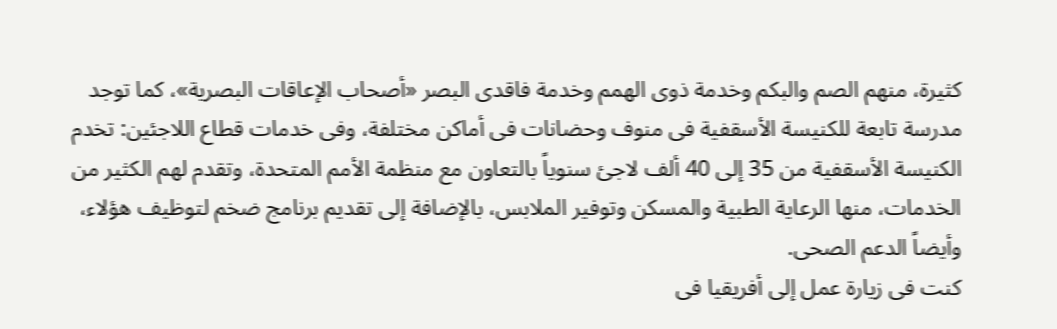كثيرة، منهم الصم والبكم وخدمة ذوى الهمم وخدمة فاقدى البصر «أصحاب الإعاقات البصرية»، كما توجد مدرسة تابعة للكنيسة الأسقفية فى منوف وحضانات فى أماكن مختلفة، وفى خدمات قطاع اللاجئين: تخدم الكنيسة الأسقفية من 35 إلى 40 ألف لاجئ سنوياً بالتعاون مع منظمة الأمم المتحدة، وتقدم لهم الكثير من الخدمات، منها الرعاية الطبية والمسكن وتوفير الملابس، بالإضافة إلى تقديم برنامج ضخم لتوظيف هؤلاء، وأيضاً الدعم الصحى.
كنت فى زيارة عمل إلى أفريقيا فى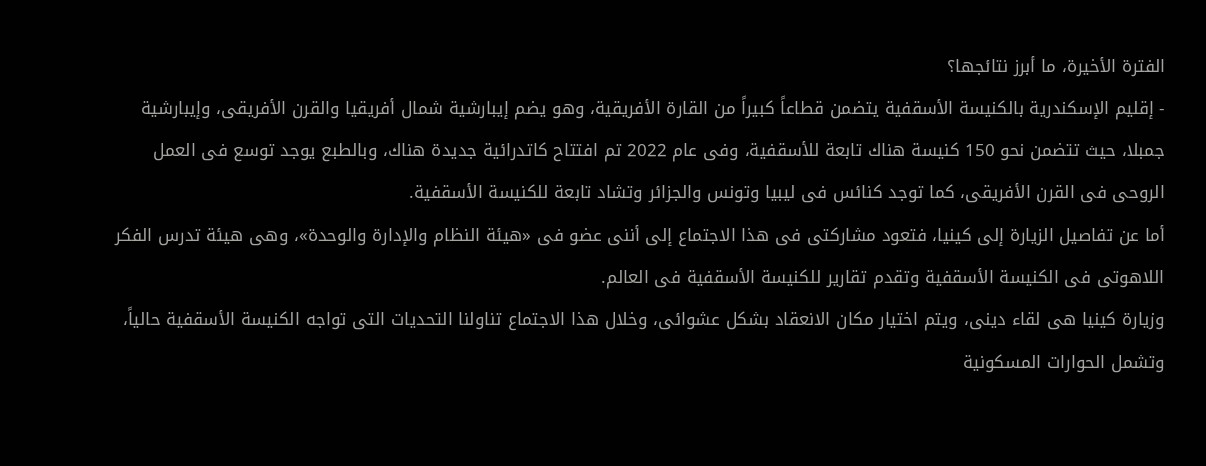الفترة الأخيرة، ما أبرز نتائجها؟
- إقليم الإسكندرية بالكنيسة الأسقفية يتضمن قطاعاً كبيراً من القارة الأفريقية، وهو يضم إيبارشية شمال أفريقيا والقرن الأفريقى، وإيبارشية جمبلا، حيث تتضمن نحو 150 كنيسة هناك تابعة للأسقفية، وفى عام 2022 تم افتتاح كاتدرائية جديدة هناك، وبالطبع يوجد توسع فى العمل الروحى فى القرن الأفريقى، كما توجد كنائس فى ليبيا وتونس والجزائر وتشاد تابعة للكنيسة الأسقفية.
أما عن تفاصيل الزيارة إلى كينيا، فتعود مشاركتى فى هذا الاجتماع إلى أننى عضو فى «هيئة النظام والإدارة والوحدة»، وهى هيئة تدرس الفكر اللاهوتى فى الكنيسة الأسقفية وتقدم تقارير للكنيسة الأسقفية فى العالم.
وزيارة كينيا هى لقاء دينى، ويتم اختيار مكان الانعقاد بشكل عشوائى، وخلال هذا الاجتماع تناولنا التحديات التى تواجه الكنيسة الأسقفية حالياً، وتشمل الحوارات المسكونية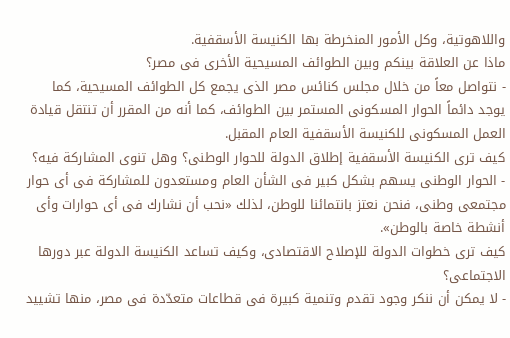واللاهوتية، وكل الأمور المنخرطة بها الكنيسة الأسقفية.
ماذا عن العلاقة بينكم وبين الطوائف المسيحية الأخرى فى مصر؟
- نتواصل معاً من خلال مجلس كنائس مصر الذى يجمع كل الطوائف المسيحية، كما يوجد دائماً الحوار المسكونى المستمر بين الطوائف، كما أنه من المقرر أن تنتقل قيادة العمل المسكونى للكنيسة الأسقفية العام المقبل.
كيف ترى الكنيسة الأسقفية إطلاق الدولة للحوار الوطنى؟ وهل تنوى المشاركة فيه؟
- الحوار الوطنى يسهم بشكل كبير فى الشأن العام ومستعدون للمشاركة فى أى حوار مجتمعى وطنى، فنحن نعتز بانتمائنا للوطن، لذلك «نحب أن نشارك فى أى حوارات وأى أنشطة خاصة بالوطن».
كيف ترى خطوات الدولة للإصلاح الاقتصادى، وكيف تساعد الكنيسة الدولة عبر دورها الاجتماعى؟
- لا يمكن أن ننكر وجود تقدم وتنمية كبيرة فى قطاعات متعدّدة فى مصر، منها تشييد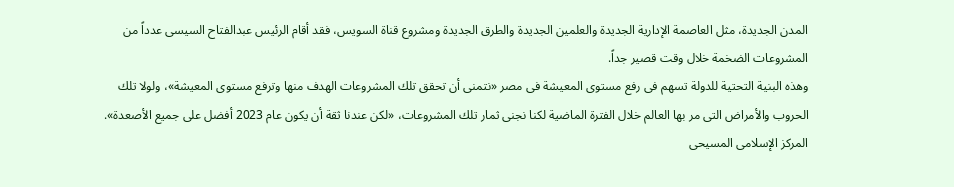المدن الجديدة، مثل العاصمة الإدارية الجديدة والعلمين الجديدة والطرق الجديدة ومشروع قناة السويس، فقد أقام الرئيس عبدالفتاح السيسى عدداً من المشروعات الضخمة خلال وقت قصير جداً.
وهذه البنية التحتية للدولة تسهم فى رفع مستوى المعيشة فى مصر «نتمنى أن تحقق تلك المشروعات الهدف منها وترفع مستوى المعيشة»، ولولا تلك الحروب والأمراض التى مر بها العالم خلال الفترة الماضية لكنا نجنى ثمار تلك المشروعات، «لكن عندنا ثقة أن يكون عام 2023 أفضل على جميع الأصعدة».
المركز الإسلامى المسيحى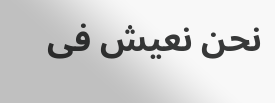نحن نعيش فى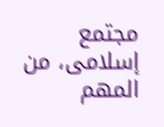مجتمع إسلامى، من المهم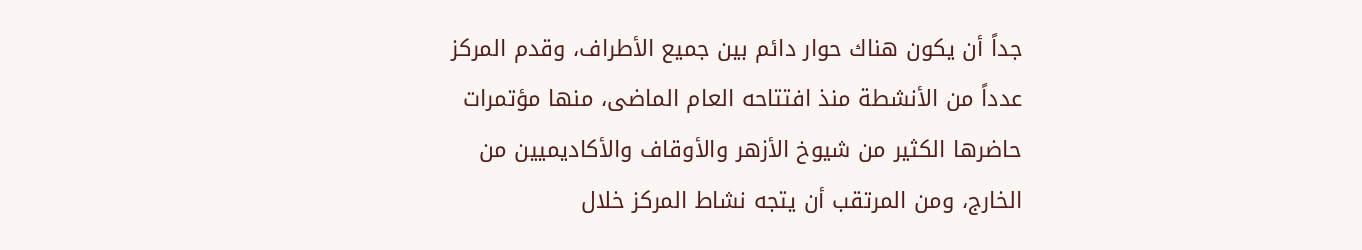جداً أن يكون هناك حوار دائم بين جميع الأطراف، وقدم المركز عدداً من الأنشطة منذ افتتاحه العام الماضى، منها مؤتمرات حاضرها الكثير من شيوخ الأزهر والأوقاف والأكاديميين من الخارج، ومن المرتقب أن يتجه نشاط المركز خلال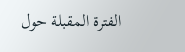الفترة المقبلة حول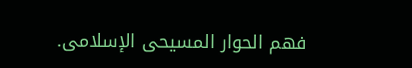فهم الحوار المسيحى الإسلامى.